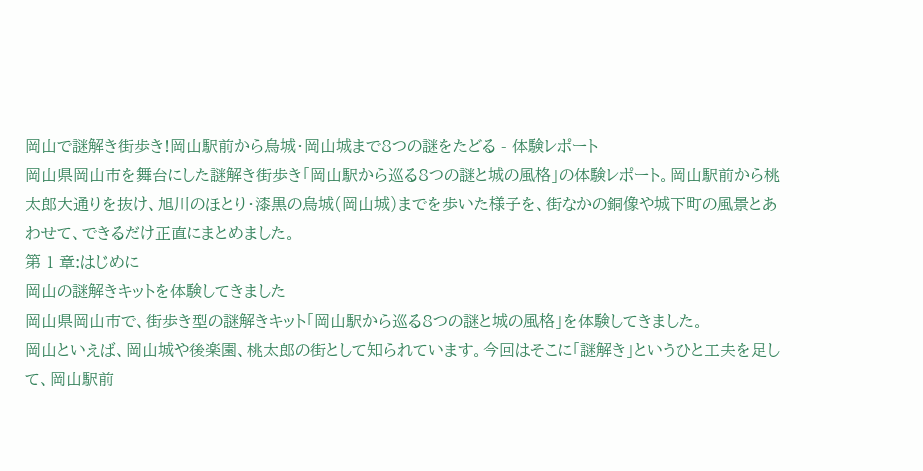岡山で謎解き街歩き!岡山駅前から烏城・岡山城まで8つの謎をたどる - 体験レポート
岡山県岡山市を舞台にした謎解き街歩き「岡山駅から巡る8つの謎と城の風格」の体験レポート。岡山駅前から桃太郎大通りを抜け、旭川のほとり・漆黒の烏城(岡山城)までを歩いた様子を、街なかの銅像や城下町の風景とあわせて、できるだけ正直にまとめました。
第 1 章:はじめに
岡山の謎解きキットを体験してきました
岡山県岡山市で、街歩き型の謎解きキット「岡山駅から巡る8つの謎と城の風格」を体験してきました。
岡山といえば、岡山城や後楽園、桃太郎の街として知られています。今回はそこに「謎解き」というひと工夫を足して、岡山駅前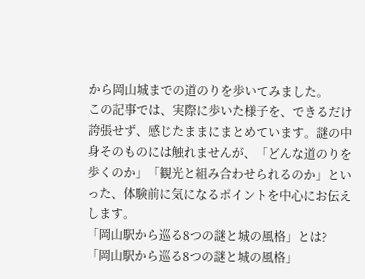から岡山城までの道のりを歩いてみました。
この記事では、実際に歩いた様子を、できるだけ誇張せず、感じたままにまとめています。謎の中身そのものには触れませんが、「どんな道のりを歩くのか」「観光と組み合わせられるのか」といった、体験前に気になるポイントを中心にお伝えします。
「岡山駅から巡る8つの謎と城の風格」とは?
「岡山駅から巡る8つの謎と城の風格」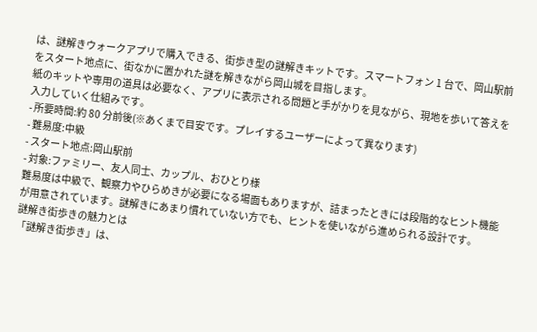は、謎解きウォークアプリで購入できる、街歩き型の謎解きキットです。スマートフォン 1 台で、岡山駅前をスタート地点に、街なかに置かれた謎を解きながら岡山城を目指します。
紙のキットや専用の道具は必要なく、アプリに表示される問題と手がかりを見ながら、現地を歩いて答えを入力していく仕組みです。
- 所要時間:約 80 分前後(※あくまで目安です。プレイするユーザーによって異なります)
- 難易度:中級
- スタート地点:岡山駅前
- 対象:ファミリー、友人同士、カップル、おひとり様
難易度は中級で、観察力やひらめきが必要になる場面もありますが、詰まったときには段階的なヒント機能が用意されています。謎解きにあまり慣れていない方でも、ヒントを使いながら進められる設計です。
謎解き街歩きの魅力とは
「謎解き街歩き」は、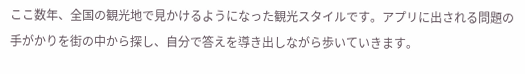ここ数年、全国の観光地で見かけるようになった観光スタイルです。アプリに出される問題の手がかりを街の中から探し、自分で答えを導き出しながら歩いていきます。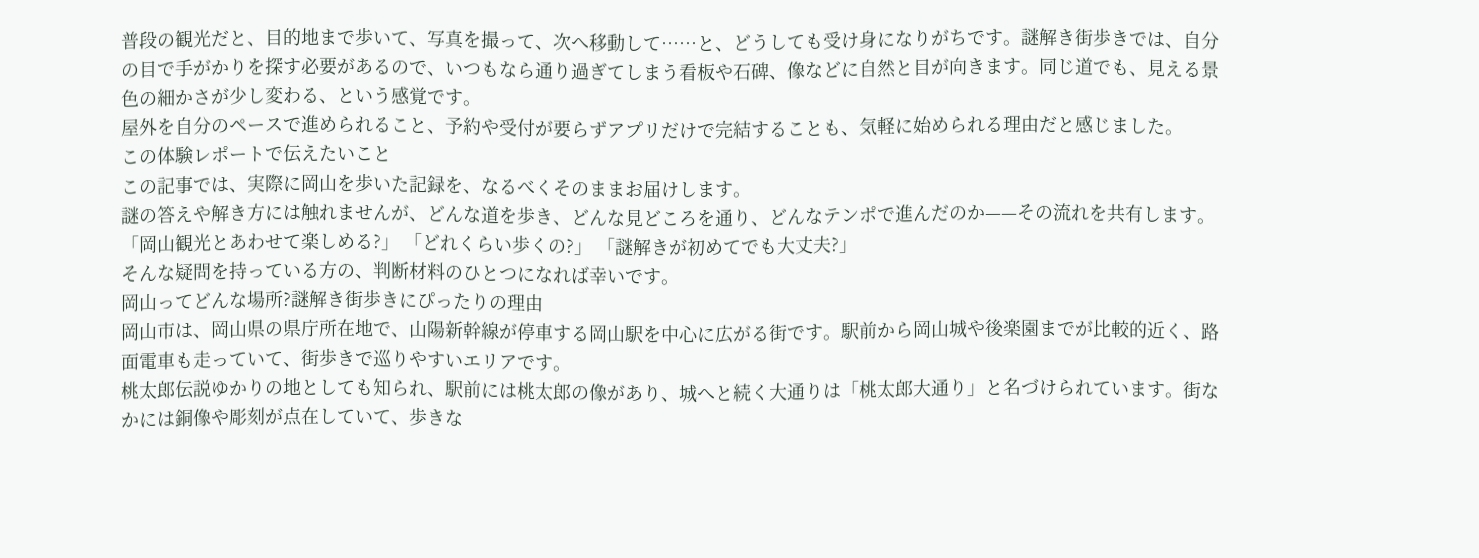普段の観光だと、目的地まで歩いて、写真を撮って、次へ移動して……と、どうしても受け身になりがちです。謎解き街歩きでは、自分の目で手がかりを探す必要があるので、いつもなら通り過ぎてしまう看板や石碑、像などに自然と目が向きます。同じ道でも、見える景色の細かさが少し変わる、という感覚です。
屋外を自分のペースで進められること、予約や受付が要らずアプリだけで完結することも、気軽に始められる理由だと感じました。
この体験レポートで伝えたいこと
この記事では、実際に岡山を歩いた記録を、なるべくそのままお届けします。
謎の答えや解き方には触れませんが、どんな道を歩き、どんな見どころを通り、どんなテンポで進んだのか——その流れを共有します。
「岡山観光とあわせて楽しめる?」 「どれくらい歩くの?」 「謎解きが初めてでも大丈夫?」
そんな疑問を持っている方の、判断材料のひとつになれば幸いです。
岡山ってどんな場所?謎解き街歩きにぴったりの理由
岡山市は、岡山県の県庁所在地で、山陽新幹線が停車する岡山駅を中心に広がる街です。駅前から岡山城や後楽園までが比較的近く、路面電車も走っていて、街歩きで巡りやすいエリアです。
桃太郎伝説ゆかりの地としても知られ、駅前には桃太郎の像があり、城へと続く大通りは「桃太郎大通り」と名づけられています。街なかには銅像や彫刻が点在していて、歩きな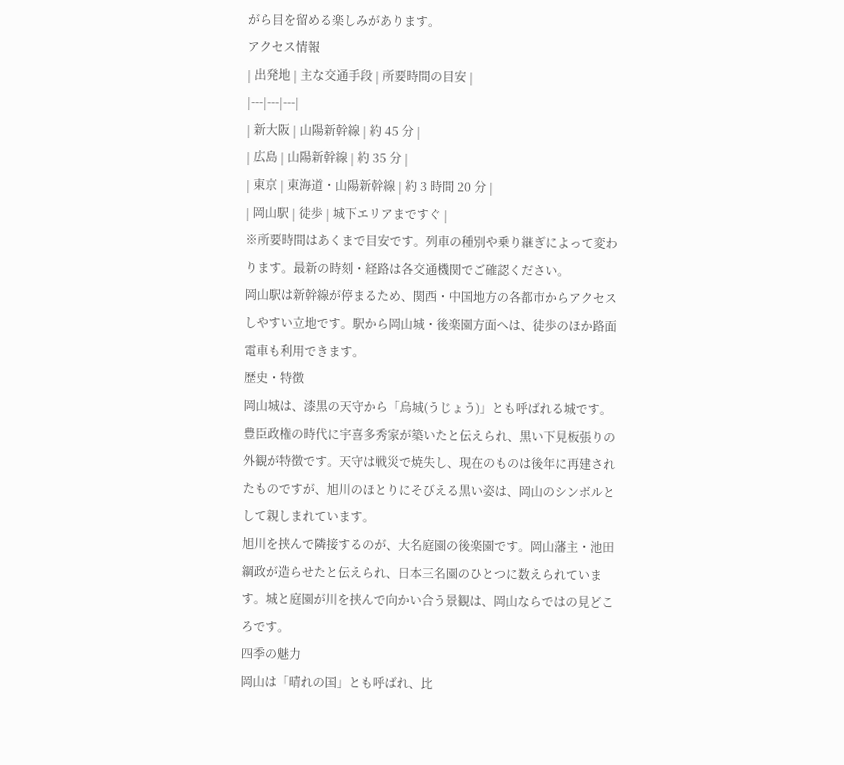がら目を留める楽しみがあります。
アクセス情報
| 出発地 | 主な交通手段 | 所要時間の目安 |
|---|---|---|
| 新大阪 | 山陽新幹線 | 約 45 分 |
| 広島 | 山陽新幹線 | 約 35 分 |
| 東京 | 東海道・山陽新幹線 | 約 3 時間 20 分 |
| 岡山駅 | 徒歩 | 城下エリアまですぐ |
※所要時間はあくまで目安です。列車の種別や乗り継ぎによって変わります。最新の時刻・経路は各交通機関でご確認ください。
岡山駅は新幹線が停まるため、関西・中国地方の各都市からアクセスしやすい立地です。駅から岡山城・後楽園方面へは、徒歩のほか路面電車も利用できます。
歴史・特徴
岡山城は、漆黒の天守から「烏城(うじょう)」とも呼ばれる城です。豊臣政権の時代に宇喜多秀家が築いたと伝えられ、黒い下見板張りの外観が特徴です。天守は戦災で焼失し、現在のものは後年に再建されたものですが、旭川のほとりにそびえる黒い姿は、岡山のシンボルとして親しまれています。
旭川を挟んで隣接するのが、大名庭園の後楽園です。岡山藩主・池田綱政が造らせたと伝えられ、日本三名園のひとつに数えられています。城と庭園が川を挟んで向かい合う景観は、岡山ならではの見どころです。
四季の魅力
岡山は「晴れの国」とも呼ばれ、比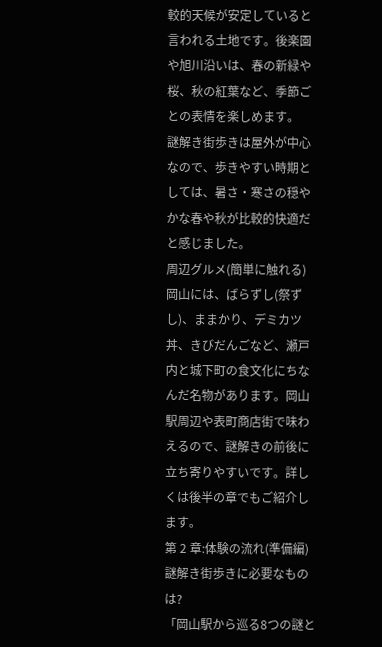較的天候が安定していると言われる土地です。後楽園や旭川沿いは、春の新緑や桜、秋の紅葉など、季節ごとの表情を楽しめます。
謎解き街歩きは屋外が中心なので、歩きやすい時期としては、暑さ・寒さの穏やかな春や秋が比較的快適だと感じました。
周辺グルメ(簡単に触れる)
岡山には、ばらずし(祭ずし)、ままかり、デミカツ丼、きびだんごなど、瀬戸内と城下町の食文化にちなんだ名物があります。岡山駅周辺や表町商店街で味わえるので、謎解きの前後に立ち寄りやすいです。詳しくは後半の章でもご紹介します。
第 2 章:体験の流れ(準備編)
謎解き街歩きに必要なものは?
「岡山駅から巡る8つの謎と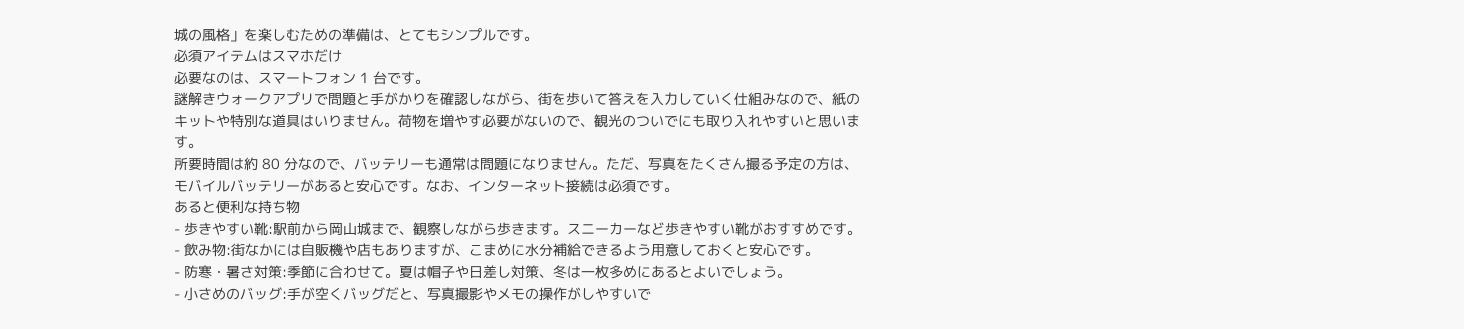城の風格」を楽しむための準備は、とてもシンプルです。
必須アイテムはスマホだけ
必要なのは、スマートフォン 1 台です。
謎解きウォークアプリで問題と手がかりを確認しながら、街を歩いて答えを入力していく仕組みなので、紙のキットや特別な道具はいりません。荷物を増やす必要がないので、観光のついでにも取り入れやすいと思います。
所要時間は約 80 分なので、バッテリーも通常は問題になりません。ただ、写真をたくさん撮る予定の方は、モバイルバッテリーがあると安心です。なお、インターネット接続は必須です。
あると便利な持ち物
- 歩きやすい靴:駅前から岡山城まで、観察しながら歩きます。スニーカーなど歩きやすい靴がおすすめです。
- 飲み物:街なかには自販機や店もありますが、こまめに水分補給できるよう用意しておくと安心です。
- 防寒・暑さ対策:季節に合わせて。夏は帽子や日差し対策、冬は一枚多めにあるとよいでしょう。
- 小さめのバッグ:手が空くバッグだと、写真撮影やメモの操作がしやすいで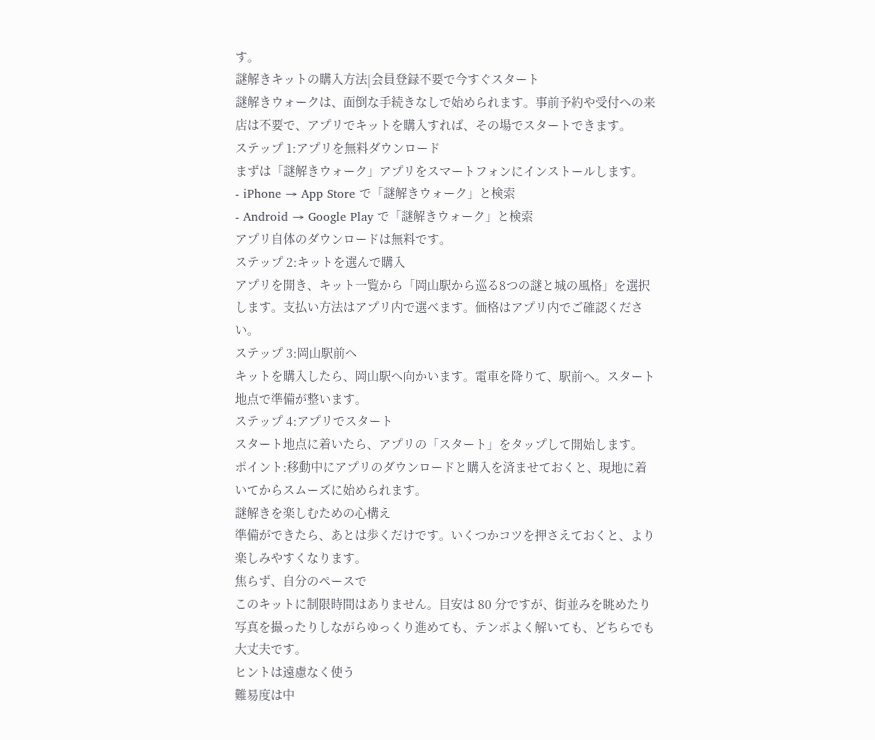す。
謎解きキットの購入方法|会員登録不要で今すぐスタート
謎解きウォークは、面倒な手続きなしで始められます。事前予約や受付への来店は不要で、アプリでキットを購入すれば、その場でスタートできます。
ステップ 1:アプリを無料ダウンロード
まずは「謎解きウォーク」アプリをスマートフォンにインストールします。
- iPhone → App Store で「謎解きウォーク」と検索
- Android → Google Play で「謎解きウォーク」と検索
アプリ自体のダウンロードは無料です。
ステップ 2:キットを選んで購入
アプリを開き、キット一覧から「岡山駅から巡る8つの謎と城の風格」を選択します。支払い方法はアプリ内で選べます。価格はアプリ内でご確認ください。
ステップ 3:岡山駅前へ
キットを購入したら、岡山駅へ向かいます。電車を降りて、駅前へ。スタート地点で準備が整います。
ステップ 4:アプリでスタート
スタート地点に着いたら、アプリの「スタート」をタップして開始します。
ポイント:移動中にアプリのダウンロードと購入を済ませておくと、現地に着いてからスムーズに始められます。
謎解きを楽しむための心構え
準備ができたら、あとは歩くだけです。いくつかコツを押さえておくと、より楽しみやすくなります。
焦らず、自分のペースで
このキットに制限時間はありません。目安は 80 分ですが、街並みを眺めたり写真を撮ったりしながらゆっくり進めても、テンポよく解いても、どちらでも大丈夫です。
ヒントは遠慮なく使う
難易度は中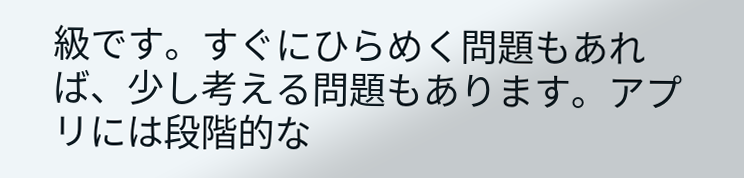級です。すぐにひらめく問題もあれば、少し考える問題もあります。アプリには段階的な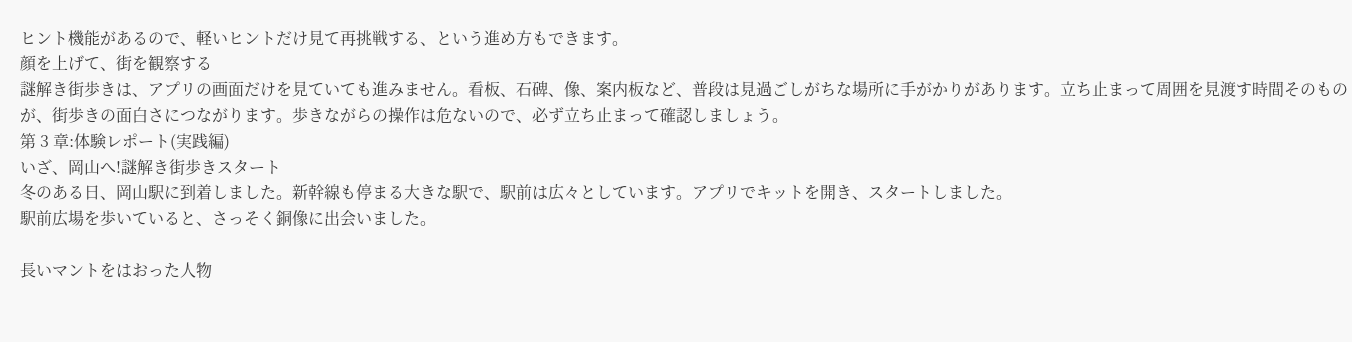ヒント機能があるので、軽いヒントだけ見て再挑戦する、という進め方もできます。
顔を上げて、街を観察する
謎解き街歩きは、アプリの画面だけを見ていても進みません。看板、石碑、像、案内板など、普段は見過ごしがちな場所に手がかりがあります。立ち止まって周囲を見渡す時間そのものが、街歩きの面白さにつながります。歩きながらの操作は危ないので、必ず立ち止まって確認しましょう。
第 3 章:体験レポート(実践編)
いざ、岡山へ!謎解き街歩きスタート
冬のある日、岡山駅に到着しました。新幹線も停まる大きな駅で、駅前は広々としています。アプリでキットを開き、スタートしました。
駅前広場を歩いていると、さっそく銅像に出会いました。

長いマントをはおった人物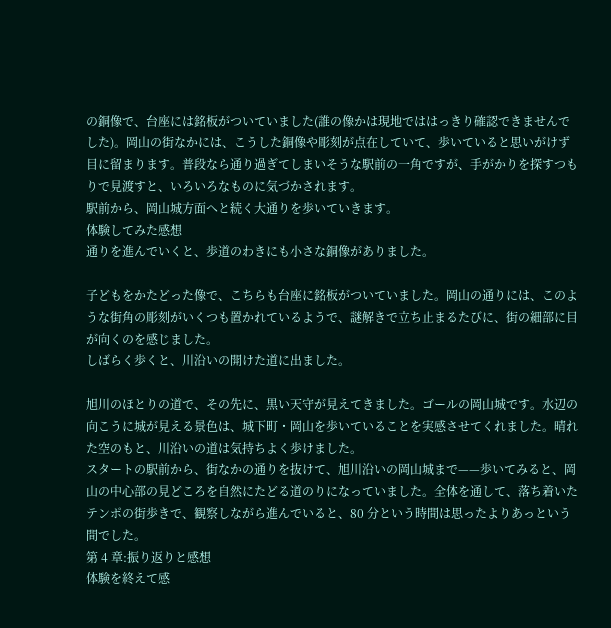の銅像で、台座には銘板がついていました(誰の像かは現地でははっきり確認できませんでした)。岡山の街なかには、こうした銅像や彫刻が点在していて、歩いていると思いがけず目に留まります。普段なら通り過ぎてしまいそうな駅前の一角ですが、手がかりを探すつもりで見渡すと、いろいろなものに気づかされます。
駅前から、岡山城方面へと続く大通りを歩いていきます。
体験してみた感想
通りを進んでいくと、歩道のわきにも小さな銅像がありました。

子どもをかたどった像で、こちらも台座に銘板がついていました。岡山の通りには、このような街角の彫刻がいくつも置かれているようで、謎解きで立ち止まるたびに、街の細部に目が向くのを感じました。
しばらく歩くと、川沿いの開けた道に出ました。

旭川のほとりの道で、その先に、黒い天守が見えてきました。ゴールの岡山城です。水辺の向こうに城が見える景色は、城下町・岡山を歩いていることを実感させてくれました。晴れた空のもと、川沿いの道は気持ちよく歩けました。
スタートの駅前から、街なかの通りを抜けて、旭川沿いの岡山城まで——歩いてみると、岡山の中心部の見どころを自然にたどる道のりになっていました。全体を通して、落ち着いたテンポの街歩きで、観察しながら進んでいると、80 分という時間は思ったよりあっという間でした。
第 4 章:振り返りと感想
体験を終えて感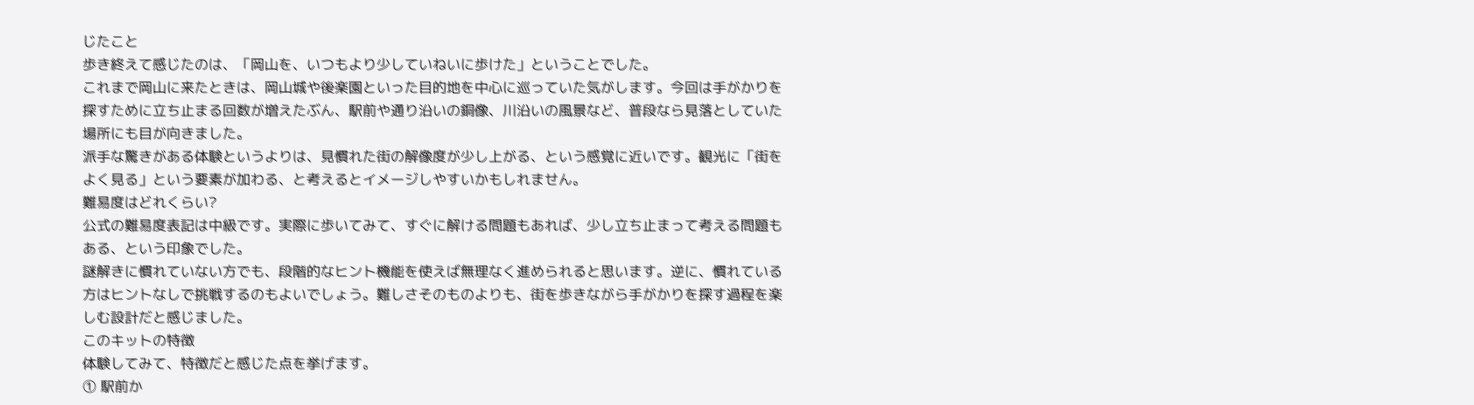じたこと
歩き終えて感じたのは、「岡山を、いつもより少していねいに歩けた」ということでした。
これまで岡山に来たときは、岡山城や後楽園といった目的地を中心に巡っていた気がします。今回は手がかりを探すために立ち止まる回数が増えたぶん、駅前や通り沿いの銅像、川沿いの風景など、普段なら見落としていた場所にも目が向きました。
派手な驚きがある体験というよりは、見慣れた街の解像度が少し上がる、という感覚に近いです。観光に「街をよく見る」という要素が加わる、と考えるとイメージしやすいかもしれません。
難易度はどれくらい?
公式の難易度表記は中級です。実際に歩いてみて、すぐに解ける問題もあれば、少し立ち止まって考える問題もある、という印象でした。
謎解きに慣れていない方でも、段階的なヒント機能を使えば無理なく進められると思います。逆に、慣れている方はヒントなしで挑戦するのもよいでしょう。難しさそのものよりも、街を歩きながら手がかりを探す過程を楽しむ設計だと感じました。
このキットの特徴
体験してみて、特徴だと感じた点を挙げます。
① 駅前か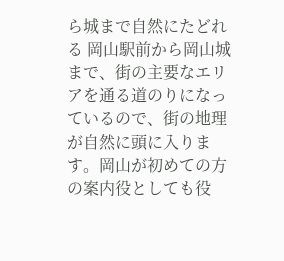ら城まで自然にたどれる 岡山駅前から岡山城まで、街の主要なエリアを通る道のりになっているので、街の地理が自然に頭に入ります。岡山が初めての方の案内役としても役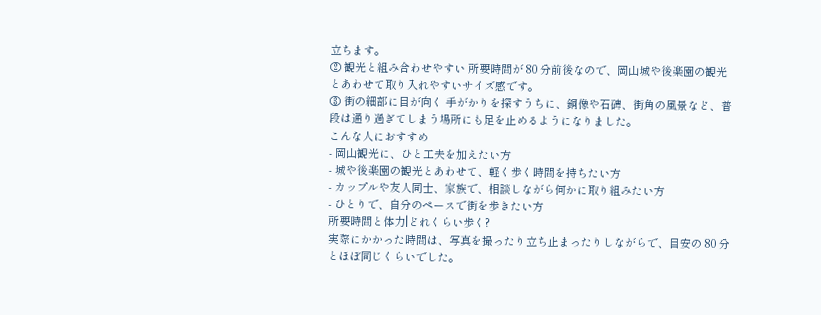立ちます。
② 観光と組み合わせやすい 所要時間が 80 分前後なので、岡山城や後楽園の観光とあわせて取り入れやすいサイズ感です。
③ 街の細部に目が向く 手がかりを探すうちに、銅像や石碑、街角の風景など、普段は通り過ぎてしまう場所にも足を止めるようになりました。
こんな人におすすめ
- 岡山観光に、ひと工夫を加えたい方
- 城や後楽園の観光とあわせて、軽く歩く時間を持ちたい方
- カップルや友人同士、家族で、相談しながら何かに取り組みたい方
- ひとりで、自分のペースで街を歩きたい方
所要時間と体力|どれくらい歩く?
実際にかかった時間は、写真を撮ったり立ち止まったりしながらで、目安の 80 分とほぼ同じくらいでした。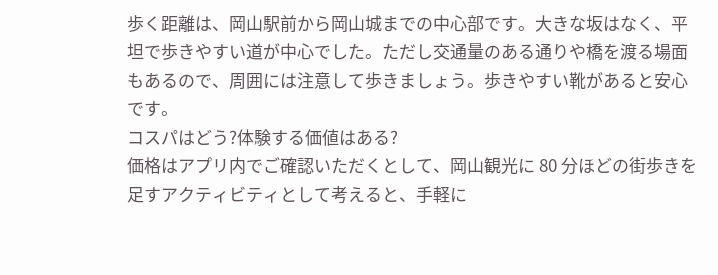歩く距離は、岡山駅前から岡山城までの中心部です。大きな坂はなく、平坦で歩きやすい道が中心でした。ただし交通量のある通りや橋を渡る場面もあるので、周囲には注意して歩きましょう。歩きやすい靴があると安心です。
コスパはどう?体験する価値はある?
価格はアプリ内でご確認いただくとして、岡山観光に 80 分ほどの街歩きを足すアクティビティとして考えると、手軽に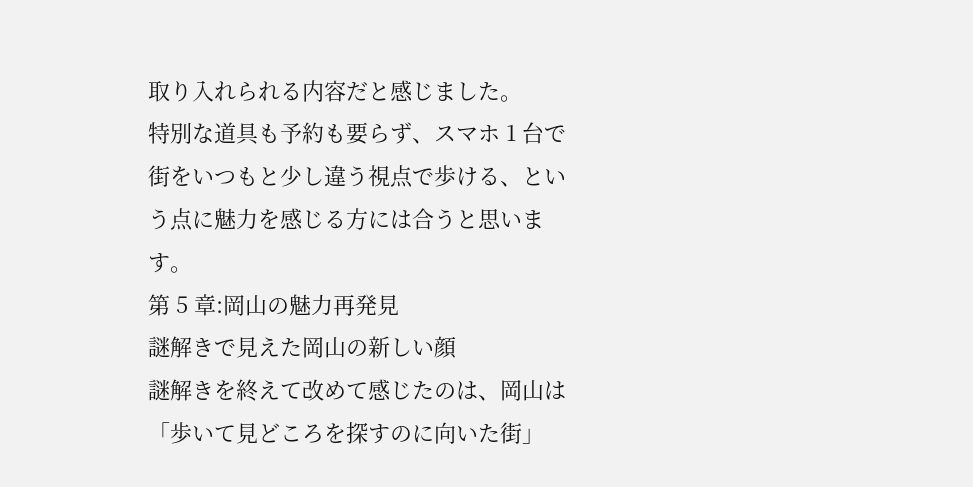取り入れられる内容だと感じました。
特別な道具も予約も要らず、スマホ 1 台で街をいつもと少し違う視点で歩ける、という点に魅力を感じる方には合うと思います。
第 5 章:岡山の魅力再発見
謎解きで見えた岡山の新しい顔
謎解きを終えて改めて感じたのは、岡山は「歩いて見どころを探すのに向いた街」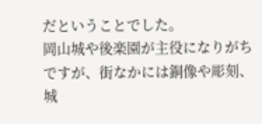だということでした。
岡山城や後楽園が主役になりがちですが、街なかには銅像や彫刻、城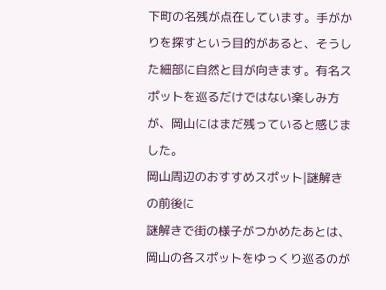下町の名残が点在しています。手がかりを探すという目的があると、そうした細部に自然と目が向きます。有名スポットを巡るだけではない楽しみ方が、岡山にはまだ残っていると感じました。
岡山周辺のおすすめスポット|謎解きの前後に
謎解きで街の様子がつかめたあとは、岡山の各スポットをゆっくり巡るのが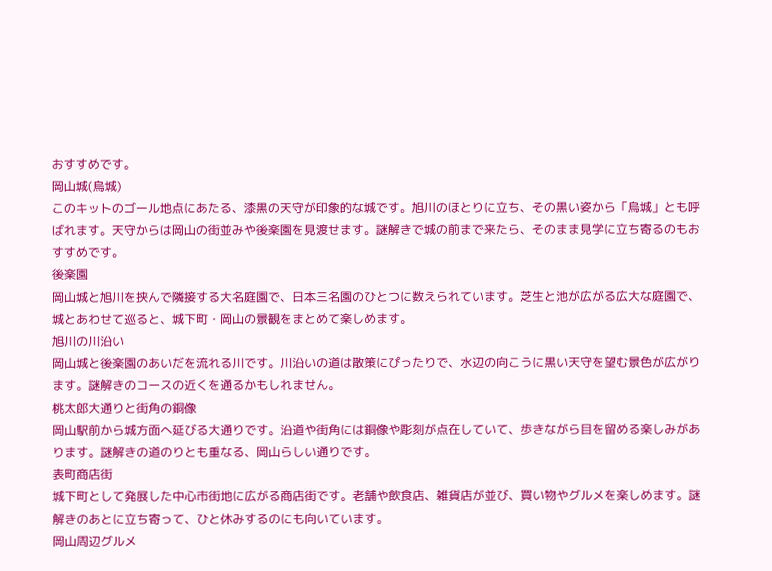おすすめです。
岡山城(烏城)
このキットのゴール地点にあたる、漆黒の天守が印象的な城です。旭川のほとりに立ち、その黒い姿から「烏城」とも呼ばれます。天守からは岡山の街並みや後楽園を見渡せます。謎解きで城の前まで来たら、そのまま見学に立ち寄るのもおすすめです。
後楽園
岡山城と旭川を挟んで隣接する大名庭園で、日本三名園のひとつに数えられています。芝生と池が広がる広大な庭園で、城とあわせて巡ると、城下町・岡山の景観をまとめて楽しめます。
旭川の川沿い
岡山城と後楽園のあいだを流れる川です。川沿いの道は散策にぴったりで、水辺の向こうに黒い天守を望む景色が広がります。謎解きのコースの近くを通るかもしれません。
桃太郎大通りと街角の銅像
岡山駅前から城方面へ延びる大通りです。沿道や街角には銅像や彫刻が点在していて、歩きながら目を留める楽しみがあります。謎解きの道のりとも重なる、岡山らしい通りです。
表町商店街
城下町として発展した中心市街地に広がる商店街です。老舗や飲食店、雑貨店が並び、買い物やグルメを楽しめます。謎解きのあとに立ち寄って、ひと休みするのにも向いています。
岡山周辺グルメ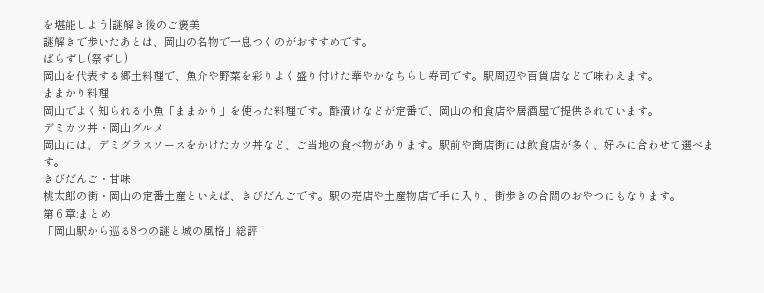を堪能しよう|謎解き後のご褒美
謎解きで歩いたあとは、岡山の名物で一息つくのがおすすめです。
ばらずし(祭ずし)
岡山を代表する郷土料理で、魚介や野菜を彩りよく盛り付けた華やかなちらし寿司です。駅周辺や百貨店などで味わえます。
ままかり料理
岡山でよく知られる小魚「ままかり」を使った料理です。酢漬けなどが定番で、岡山の和食店や居酒屋で提供されています。
デミカツ丼・岡山グルメ
岡山には、デミグラスソースをかけたカツ丼など、ご当地の食べ物があります。駅前や商店街には飲食店が多く、好みに合わせて選べます。
きびだんご・甘味
桃太郎の街・岡山の定番土産といえば、きびだんごです。駅の売店や土産物店で手に入り、街歩きの合間のおやつにもなります。
第 6 章:まとめ
「岡山駅から巡る8つの謎と城の風格」総評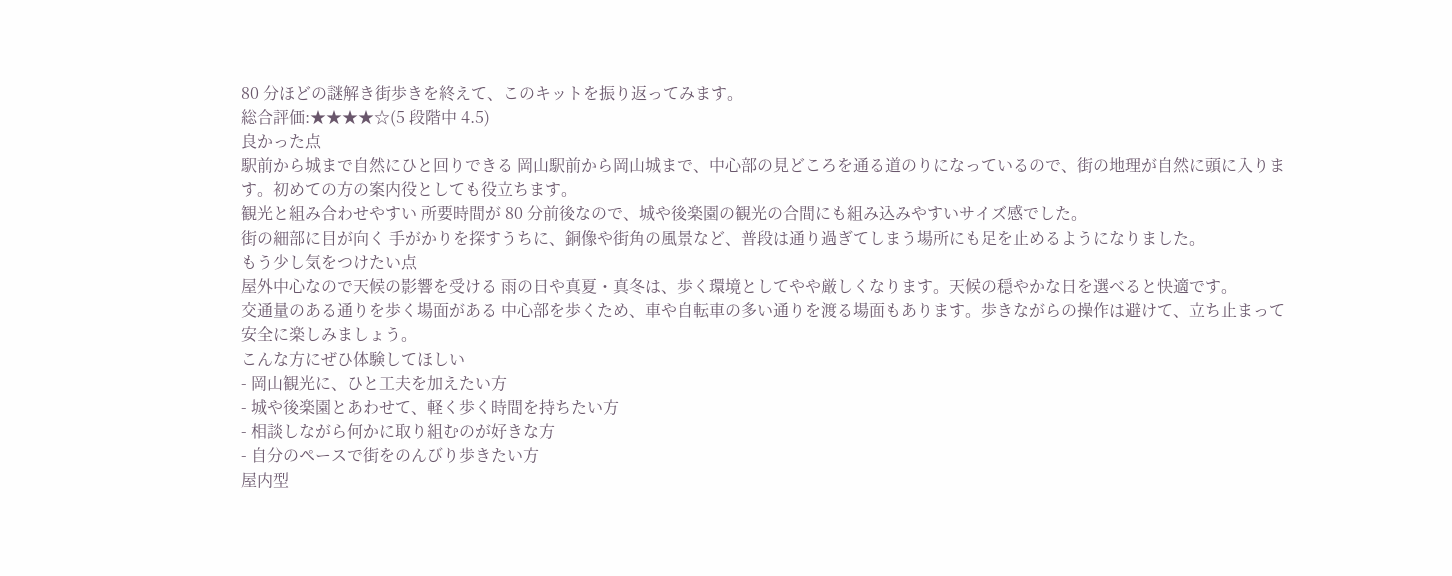80 分ほどの謎解き街歩きを終えて、このキットを振り返ってみます。
総合評価:★★★★☆(5 段階中 4.5)
良かった点
駅前から城まで自然にひと回りできる 岡山駅前から岡山城まで、中心部の見どころを通る道のりになっているので、街の地理が自然に頭に入ります。初めての方の案内役としても役立ちます。
観光と組み合わせやすい 所要時間が 80 分前後なので、城や後楽園の観光の合間にも組み込みやすいサイズ感でした。
街の細部に目が向く 手がかりを探すうちに、銅像や街角の風景など、普段は通り過ぎてしまう場所にも足を止めるようになりました。
もう少し気をつけたい点
屋外中心なので天候の影響を受ける 雨の日や真夏・真冬は、歩く環境としてやや厳しくなります。天候の穏やかな日を選べると快適です。
交通量のある通りを歩く場面がある 中心部を歩くため、車や自転車の多い通りを渡る場面もあります。歩きながらの操作は避けて、立ち止まって安全に楽しみましょう。
こんな方にぜひ体験してほしい
- 岡山観光に、ひと工夫を加えたい方
- 城や後楽園とあわせて、軽く歩く時間を持ちたい方
- 相談しながら何かに取り組むのが好きな方
- 自分のペースで街をのんびり歩きたい方
屋内型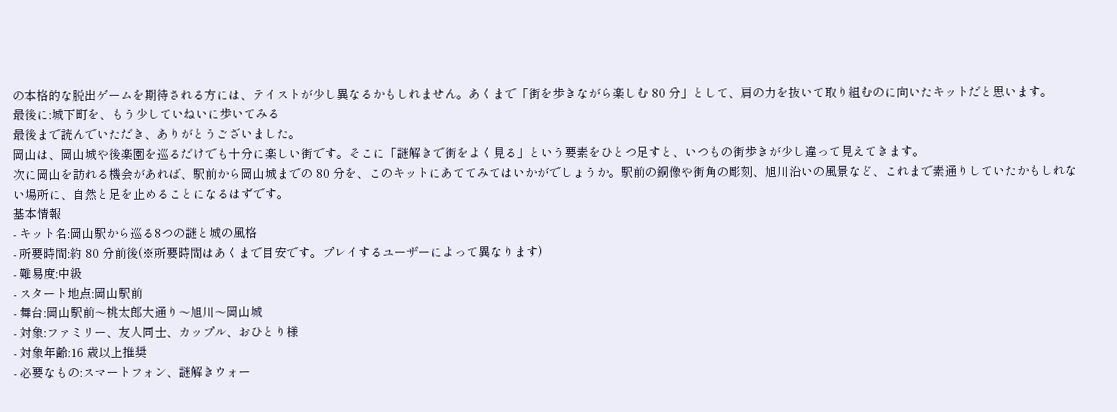の本格的な脱出ゲームを期待される方には、テイストが少し異なるかもしれません。あくまで「街を歩きながら楽しむ 80 分」として、肩の力を抜いて取り組むのに向いたキットだと思います。
最後に:城下町を、もう少していねいに歩いてみる
最後まで読んでいただき、ありがとうございました。
岡山は、岡山城や後楽園を巡るだけでも十分に楽しい街です。そこに「謎解きで街をよく見る」という要素をひとつ足すと、いつもの街歩きが少し違って見えてきます。
次に岡山を訪れる機会があれば、駅前から岡山城までの 80 分を、このキットにあててみてはいかがでしょうか。駅前の銅像や街角の彫刻、旭川沿いの風景など、これまで素通りしていたかもしれない場所に、自然と足を止めることになるはずです。
基本情報
- キット名:岡山駅から巡る8つの謎と城の風格
- 所要時間:約 80 分前後(※所要時間はあくまで目安です。プレイするユーザーによって異なります)
- 難易度:中級
- スタート地点:岡山駅前
- 舞台:岡山駅前〜桃太郎大通り〜旭川〜岡山城
- 対象:ファミリー、友人同士、カップル、おひとり様
- 対象年齢:16 歳以上推奨
- 必要なもの:スマートフォン、謎解きウォー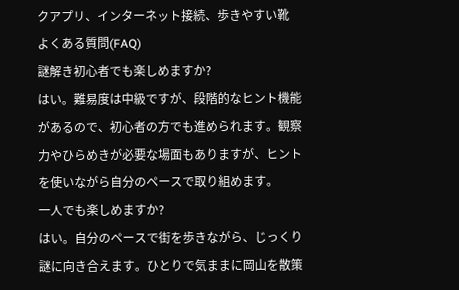クアプリ、インターネット接続、歩きやすい靴
よくある質問(FAQ)
謎解き初心者でも楽しめますか?
はい。難易度は中級ですが、段階的なヒント機能があるので、初心者の方でも進められます。観察力やひらめきが必要な場面もありますが、ヒントを使いながら自分のペースで取り組めます。
一人でも楽しめますか?
はい。自分のペースで街を歩きながら、じっくり謎に向き合えます。ひとりで気ままに岡山を散策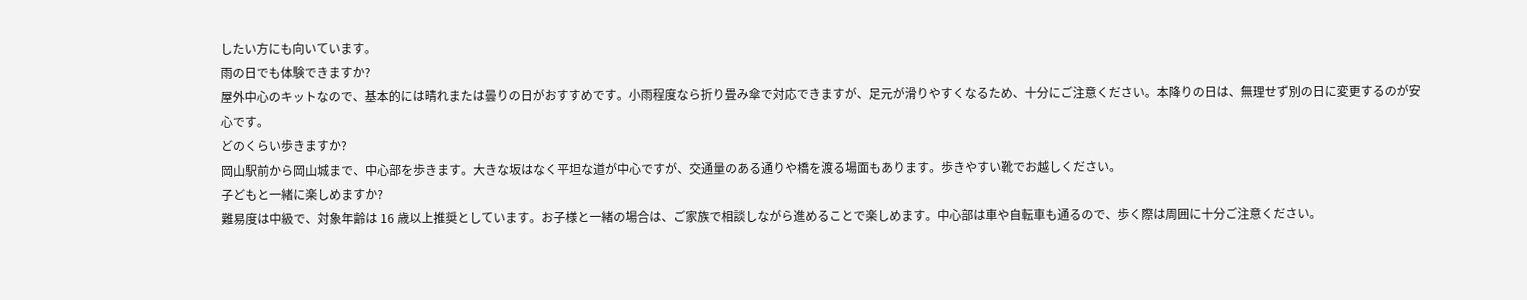したい方にも向いています。
雨の日でも体験できますか?
屋外中心のキットなので、基本的には晴れまたは曇りの日がおすすめです。小雨程度なら折り畳み傘で対応できますが、足元が滑りやすくなるため、十分にご注意ください。本降りの日は、無理せず別の日に変更するのが安心です。
どのくらい歩きますか?
岡山駅前から岡山城まで、中心部を歩きます。大きな坂はなく平坦な道が中心ですが、交通量のある通りや橋を渡る場面もあります。歩きやすい靴でお越しください。
子どもと一緒に楽しめますか?
難易度は中級で、対象年齢は 16 歳以上推奨としています。お子様と一緒の場合は、ご家族で相談しながら進めることで楽しめます。中心部は車や自転車も通るので、歩く際は周囲に十分ご注意ください。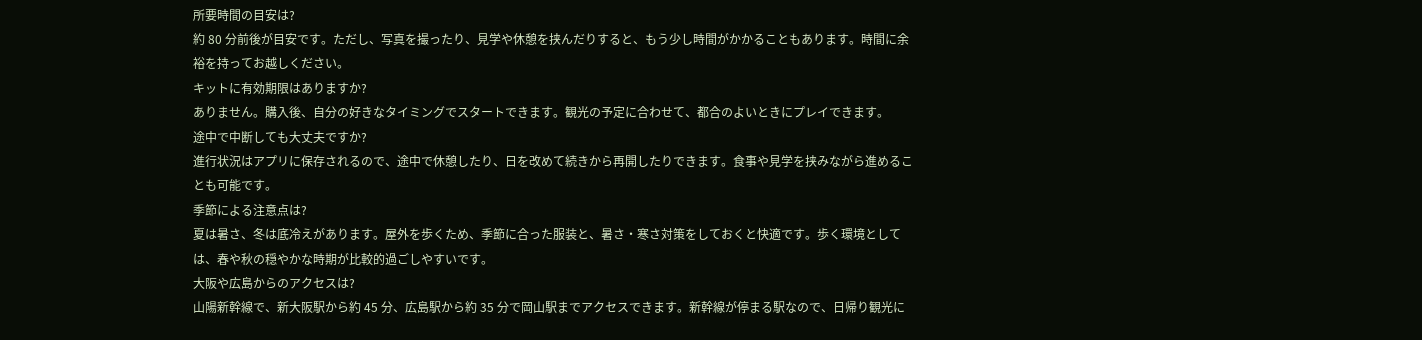所要時間の目安は?
約 80 分前後が目安です。ただし、写真を撮ったり、見学や休憩を挟んだりすると、もう少し時間がかかることもあります。時間に余裕を持ってお越しください。
キットに有効期限はありますか?
ありません。購入後、自分の好きなタイミングでスタートできます。観光の予定に合わせて、都合のよいときにプレイできます。
途中で中断しても大丈夫ですか?
進行状況はアプリに保存されるので、途中で休憩したり、日を改めて続きから再開したりできます。食事や見学を挟みながら進めることも可能です。
季節による注意点は?
夏は暑さ、冬は底冷えがあります。屋外を歩くため、季節に合った服装と、暑さ・寒さ対策をしておくと快適です。歩く環境としては、春や秋の穏やかな時期が比較的過ごしやすいです。
大阪や広島からのアクセスは?
山陽新幹線で、新大阪駅から約 45 分、広島駅から約 35 分で岡山駅までアクセスできます。新幹線が停まる駅なので、日帰り観光に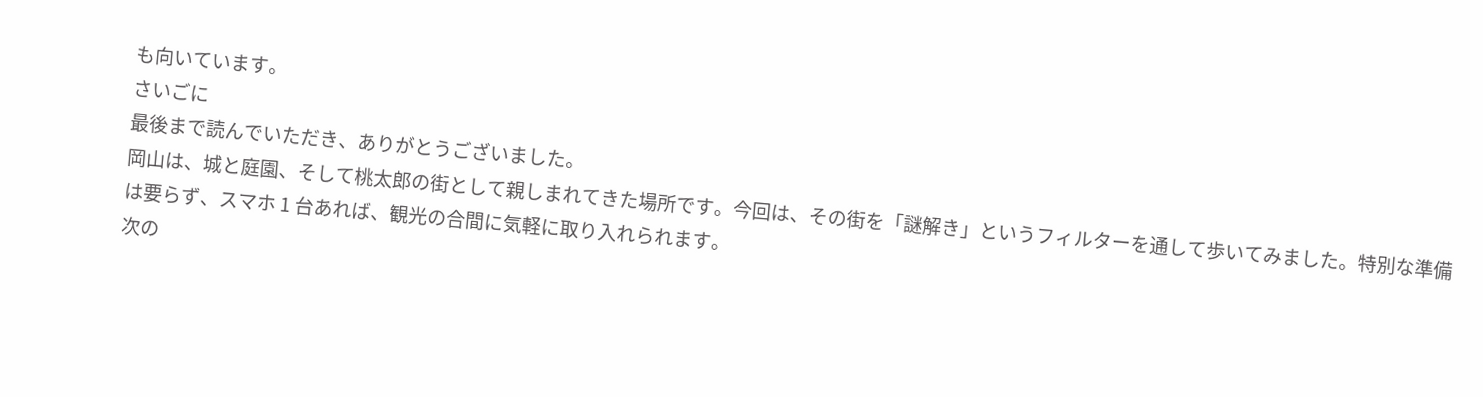も向いています。
さいごに
最後まで読んでいただき、ありがとうございました。
岡山は、城と庭園、そして桃太郎の街として親しまれてきた場所です。今回は、その街を「謎解き」というフィルターを通して歩いてみました。特別な準備は要らず、スマホ 1 台あれば、観光の合間に気軽に取り入れられます。
次の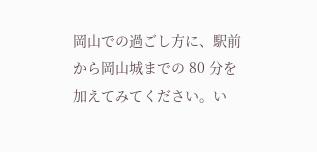岡山での過ごし方に、駅前から岡山城までの 80 分を加えてみてください。い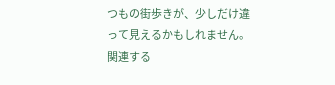つもの街歩きが、少しだけ違って見えるかもしれません。
関連する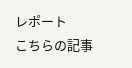レポート
こちらの記事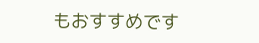もおすすめです